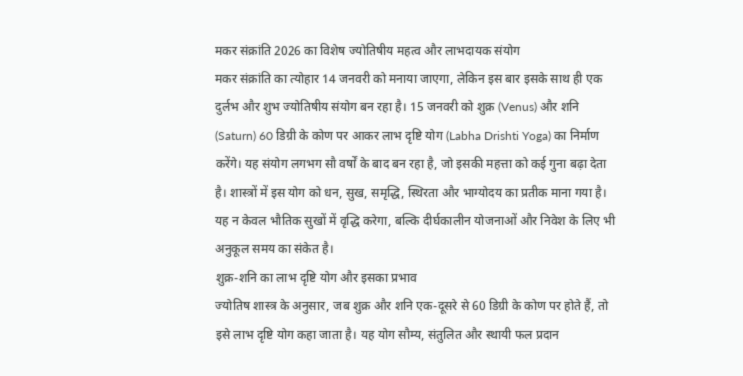मकर संक्रांति 2026 का विशेष ज्योतिषीय महत्व और लाभदायक संयोग
मकर संक्रांति का त्योहार 14 जनवरी को मनाया जाएगा, लेकिन इस बार इसके साथ ही एक दुर्लभ और शुभ ज्योतिषीय संयोग बन रहा है। 15 जनवरी को शुक्र (Venus) और शनि (Saturn) 60 डिग्री के कोण पर आकर लाभ दृष्टि योग (Labha Drishti Yoga) का निर्माण करेंगे। यह संयोग लगभग सौ वर्षों के बाद बन रहा है, जो इसकी महत्ता को कई गुना बढ़ा देता है। शास्त्रों में इस योग को धन, सुख, समृद्धि, स्थिरता और भाग्योदय का प्रतीक माना गया है। यह न केवल भौतिक सुखों में वृद्धि करेगा, बल्कि दीर्घकालीन योजनाओं और निवेश के लिए भी अनुकूल समय का संकेत है।
शुक्र-शनि का लाभ दृष्टि योग और इसका प्रभाव
ज्योतिष शास्त्र के अनुसार, जब शुक्र और शनि एक-दूसरे से 60 डिग्री के कोण पर होते हैं, तो इसे लाभ दृष्टि योग कहा जाता है। यह योग सौम्य, संतुलित और स्थायी फल प्रदान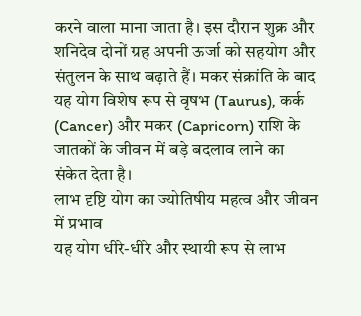करने वाला माना जाता है। इस दौरान शुक्र और शनिदेव दोनों ग्रह अपनी ऊर्जा को सहयोग और संतुलन के साथ बढ़ाते हैं। मकर संक्रांति के बाद यह योग विशेष रूप से वृषभ (Taurus), कर्क (Cancer) और मकर (Capricorn) राशि के जातकों के जीवन में बड़े बदलाव लाने का संकेत देता है।
लाभ दृष्टि योग का ज्योतिषीय महत्व और जीवन में प्रभाव
यह योग धीरे-धीरे और स्थायी रूप से लाभ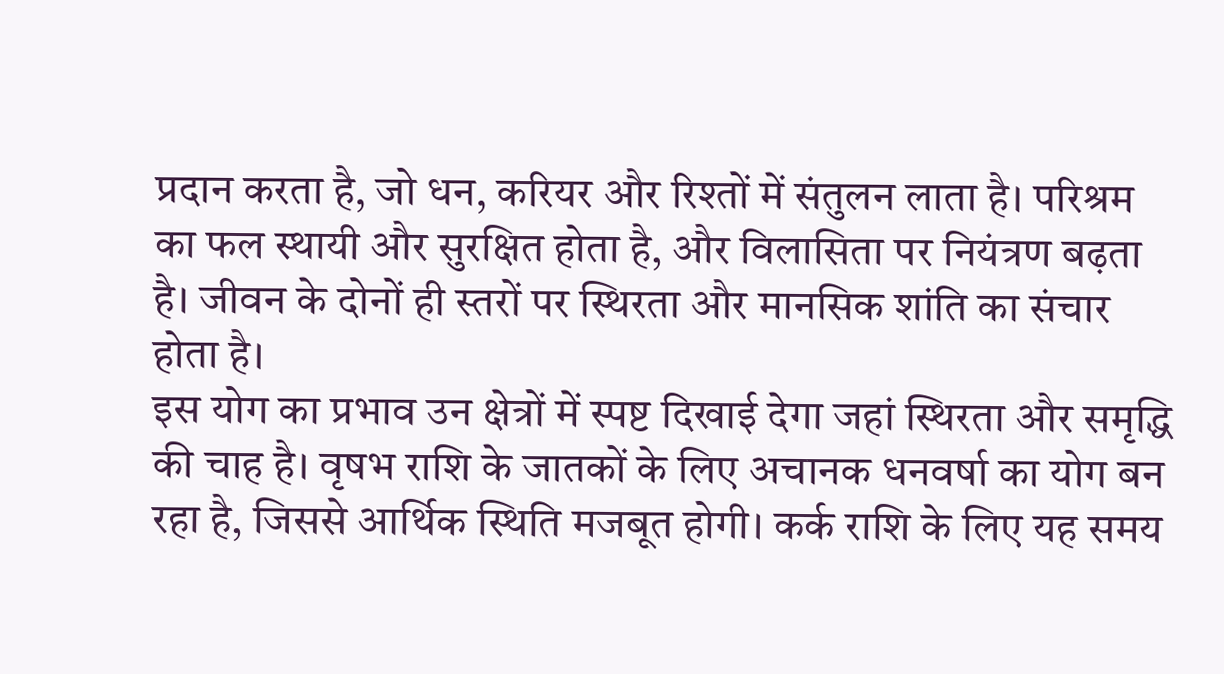प्रदान करता है, जो धन, करियर और रिश्तों में संतुलन लाता है। परिश्रम का फल स्थायी और सुरक्षित होता है, और विलासिता पर नियंत्रण बढ़ता है। जीवन के दोनों ही स्तरों पर स्थिरता और मानसिक शांति का संचार होता है।
इस योग का प्रभाव उन क्षेत्रों में स्पष्ट दिखाई देगा जहां स्थिरता और समृद्धि की चाह है। वृषभ राशि के जातकों के लिए अचानक धनवर्षा का योग बन रहा है, जिससे आर्थिक स्थिति मजबूत होगी। कर्क राशि के लिए यह समय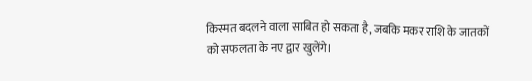किस्मत बदलने वाला साबित हो सकता है, जबकि मकर राशि के जातकों को सफलता के नए द्वार खुलेंगे।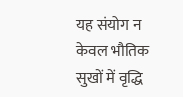यह संयोग न केवल भौतिक सुखों में वृद्धि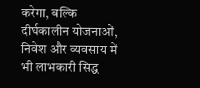करेगा, बल्कि दीर्घकालीन योजनाओं, निवेश और व्यवसाय में भी लाभकारी सिद्ध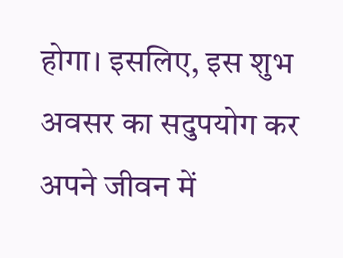होगा। इसलिए, इस शुभ अवसर का सदुपयोग कर अपने जीवन में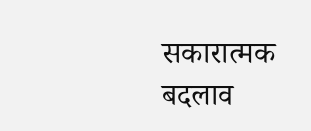सकारात्मक बदलाव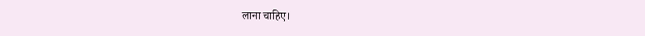लाना चाहिए।